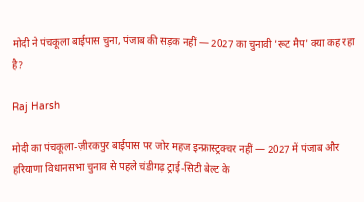मोदी ने पंचकूला बाईपास चुना, पंजाब की सड़क नहीं — 2027 का चुनावी 'रूट मैप' क्या कह रहा है?

Raj Harsh

मोदी का पंचकूला-ज़ीरकपुर बाईपास पर जोर महज इन्फ्रास्ट्रक्चर नहीं — 2027 में पंजाब और हरियाणा विधानसभा चुनाव से पहले चंडीगढ़ ट्राई-सिटी बेल्ट के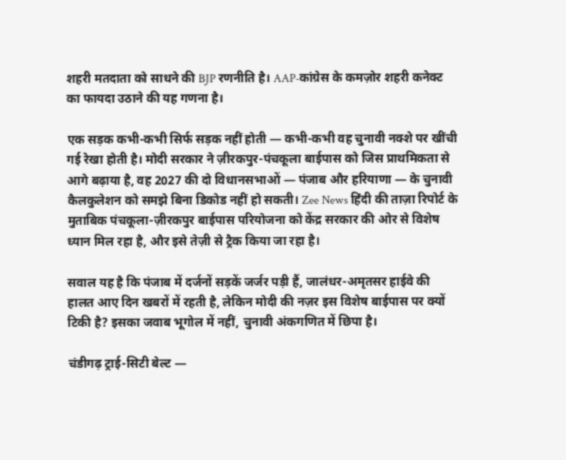शहरी मतदाता को साधने की BJP रणनीति है। AAP-कांग्रेस के कमज़ोर शहरी कनेक्ट का फायदा उठाने की यह गणना है।

एक सड़क कभी-कभी सिर्फ सड़क नहीं होती — कभी-कभी वह चुनावी नक्शे पर खींची गई रेखा होती है। मोदी सरकार ने ज़ीरकपुर-पंचकूला बाईपास को जिस प्राथमिकता से आगे बढ़ाया है, वह 2027 की दो विधानसभाओं — पंजाब और हरियाणा — के चुनावी कैलकुलेशन को समझे बिना डिकोड नहीं हो सकती। Zee News हिंदी की ताज़ा रिपोर्ट के मुताबिक पंचकूला-ज़ीरकपुर बाईपास परियोजना को केंद्र सरकार की ओर से विशेष ध्यान मिल रहा है, और इसे तेज़ी से ट्रैक किया जा रहा है।

सवाल यह है कि पंजाब में दर्जनों सड़कें जर्जर पड़ी हैं, जालंधर-अमृतसर हाईवे की हालत आए दिन खबरों में रहती है, लेकिन मोदी की नज़र इस विशेष बाईपास पर क्यों टिकी है? इसका जवाब भूगोल में नहीं, चुनावी अंकगणित में छिपा है।

चंडीगढ़ ट्राई-सिटी बेल्ट —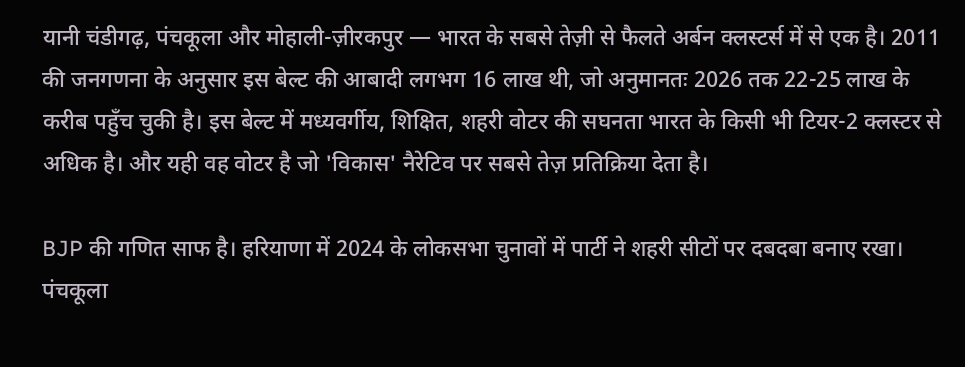यानी चंडीगढ़, पंचकूला और मोहाली-ज़ीरकपुर — भारत के सबसे तेज़ी से फैलते अर्बन क्लस्टर्स में से एक है। 2011 की जनगणना के अनुसार इस बेल्ट की आबादी लगभग 16 लाख थी, जो अनुमानतः 2026 तक 22-25 लाख के करीब पहुँच चुकी है। इस बेल्ट में मध्यवर्गीय, शिक्षित, शहरी वोटर की सघनता भारत के किसी भी टियर-2 क्लस्टर से अधिक है। और यही वह वोटर है जो 'विकास' नैरेटिव पर सबसे तेज़ प्रतिक्रिया देता है।

BJP की गणित साफ है। हरियाणा में 2024 के लोकसभा चुनावों में पार्टी ने शहरी सीटों पर दबदबा बनाए रखा। पंचकूला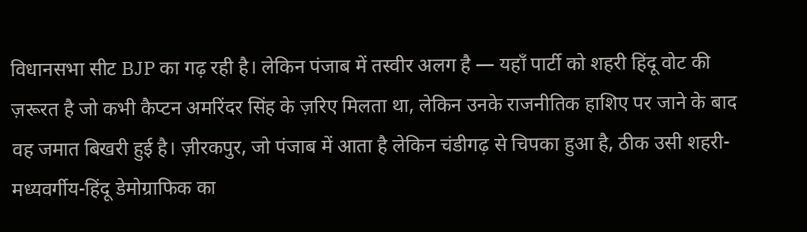विधानसभा सीट BJP का गढ़ रही है। लेकिन पंजाब में तस्वीर अलग है — यहाँ पार्टी को शहरी हिंदू वोट की ज़रूरत है जो कभी कैप्टन अमरिंदर सिंह के ज़रिए मिलता था, लेकिन उनके राजनीतिक हाशिए पर जाने के बाद वह जमात बिखरी हुई है। ज़ीरकपुर, जो पंजाब में आता है लेकिन चंडीगढ़ से चिपका हुआ है, ठीक उसी शहरी-मध्यवर्गीय-हिंदू डेमोग्राफिक का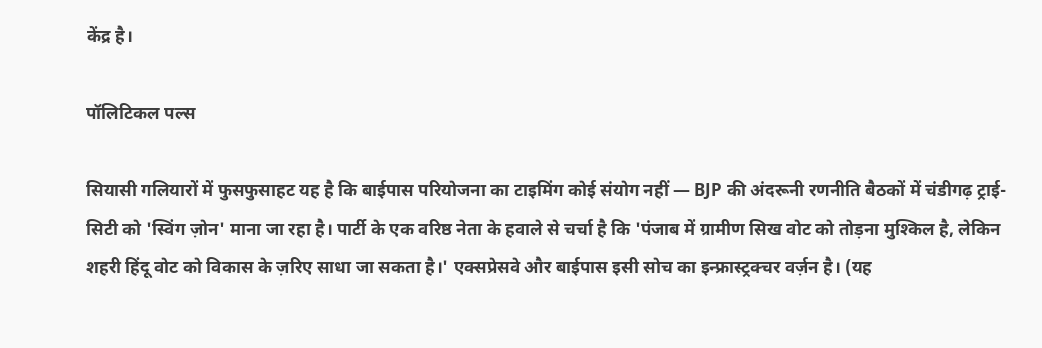केंद्र है।

पॉलिटिकल पल्स

सियासी गलियारों में फुसफुसाहट यह है कि बाईपास परियोजना का टाइमिंग कोई संयोग नहीं — BJP की अंदरूनी रणनीति बैठकों में चंडीगढ़ ट्राई-सिटी को 'स्विंग ज़ोन' माना जा रहा है। पार्टी के एक वरिष्ठ नेता के हवाले से चर्चा है कि 'पंजाब में ग्रामीण सिख वोट को तोड़ना मुश्किल है, लेकिन शहरी हिंदू वोट को विकास के ज़रिए साधा जा सकता है।' एक्सप्रेसवे और बाईपास इसी सोच का इन्फ्रास्ट्रक्चर वर्ज़न है। (यह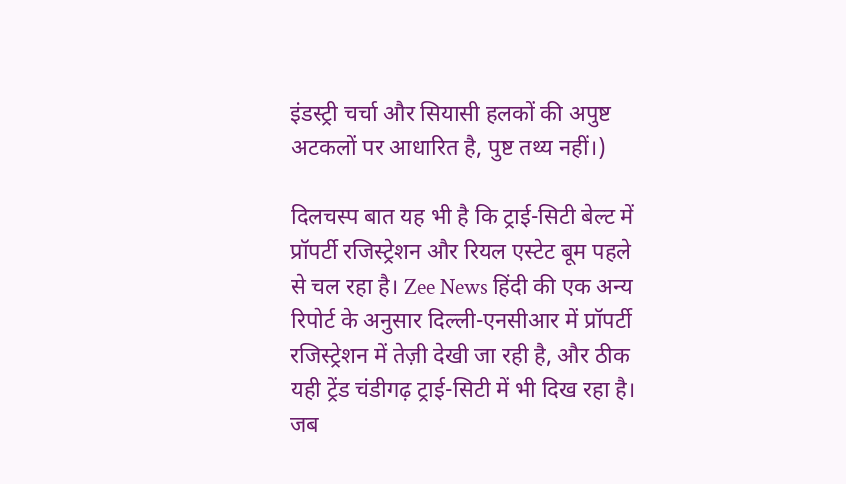इंडस्ट्री चर्चा और सियासी हलकों की अपुष्ट अटकलों पर आधारित है, पुष्ट तथ्य नहीं।)

दिलचस्प बात यह भी है कि ट्राई-सिटी बेल्ट में प्रॉपर्टी रजिस्ट्रेशन और रियल एस्टेट बूम पहले से चल रहा है। Zee News हिंदी की एक अन्य रिपोर्ट के अनुसार दिल्ली-एनसीआर में प्रॉपर्टी रजिस्ट्रेशन में तेज़ी देखी जा रही है, और ठीक यही ट्रेंड चंडीगढ़ ट्राई-सिटी में भी दिख रहा है। जब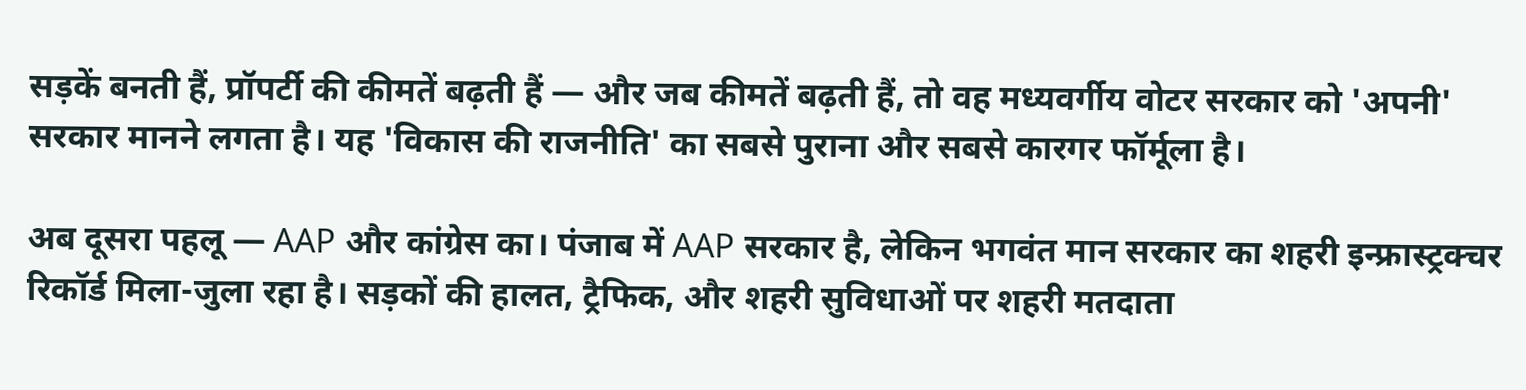सड़कें बनती हैं, प्रॉपर्टी की कीमतें बढ़ती हैं — और जब कीमतें बढ़ती हैं, तो वह मध्यवर्गीय वोटर सरकार को 'अपनी' सरकार मानने लगता है। यह 'विकास की राजनीति' का सबसे पुराना और सबसे कारगर फॉर्मूला है।

अब दूसरा पहलू — AAP और कांग्रेस का। पंजाब में AAP सरकार है, लेकिन भगवंत मान सरकार का शहरी इन्फ्रास्ट्रक्चर रिकॉर्ड मिला-जुला रहा है। सड़कों की हालत, ट्रैफिक, और शहरी सुविधाओं पर शहरी मतदाता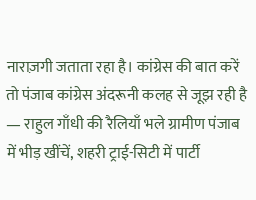नाराज़गी जताता रहा है। कांग्रेस की बात करें तो पंजाब कांग्रेस अंदरूनी कलह से जूझ रही है — राहुल गाँधी की रैलियाँ भले ग्रामीण पंजाब में भीड़ खींचें, शहरी ट्राई-सिटी में पार्टी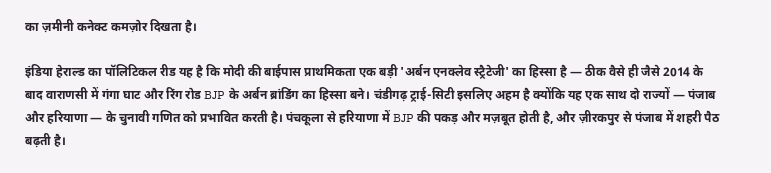का ज़मीनी कनेक्ट कमज़ोर दिखता है।

इंडिया हेराल्ड का पॉलिटिकल रीड यह है कि मोदी की बाईपास प्राथमिकता एक बड़ी 'अर्बन एनक्लेव स्ट्रैटेजी' का हिस्सा है — ठीक वैसे ही जैसे 2014 के बाद वाराणसी में गंगा घाट और रिंग रोड BJP के अर्बन ब्रांडिंग का हिस्सा बने। चंडीगढ़ ट्राई-सिटी इसलिए अहम है क्योंकि यह एक साथ दो राज्यों — पंजाब और हरियाणा — के चुनावी गणित को प्रभावित करती है। पंचकूला से हरियाणा में BJP की पकड़ और मज़बूत होती है, और ज़ीरकपुर से पंजाब में शहरी पैठ बढ़ती है।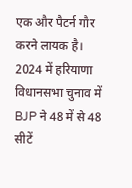एक और पैटर्न गौर करने लायक है। 2024 में हरियाणा विधानसभा चुनाव में BJP ने 48 में से 48 सीटें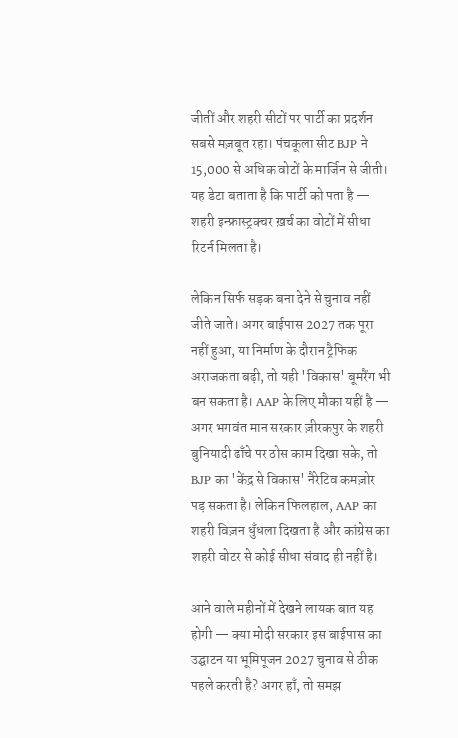जीतीं और शहरी सीटों पर पार्टी का प्रदर्शन सबसे मज़बूत रहा। पंचकूला सीट BJP ने 15,000 से अधिक वोटों के मार्जिन से जीती। यह डेटा बताता है कि पार्टी को पता है — शहरी इन्फ्रास्ट्रक्चर ख़र्च का वोटों में सीधा रिटर्न मिलता है।

लेकिन सिर्फ सड़क बना देने से चुनाव नहीं जीते जाते। अगर बाईपास 2027 तक पूरा नहीं हुआ, या निर्माण के दौरान ट्रैफिक अराजकता बढ़ी, तो यही 'विकास' बूमरैंग भी बन सकता है। AAP के लिए मौका यहीं है — अगर भगवंत मान सरकार ज़ीरकपुर के शहरी बुनियादी ढाँचे पर ठोस काम दिखा सके, तो BJP का 'केंद्र से विकास' नैरेटिव कमज़ोर पड़ सकता है। लेकिन फिलहाल, AAP का शहरी विज़न धुँधला दिखता है और कांग्रेस का शहरी वोटर से कोई सीधा संवाद ही नहीं है।

आने वाले महीनों में देखने लायक बात यह होगी — क्या मोदी सरकार इस बाईपास का उद्घाटन या भूमिपूजन 2027 चुनाव से ठीक पहले करती है? अगर हाँ, तो समझ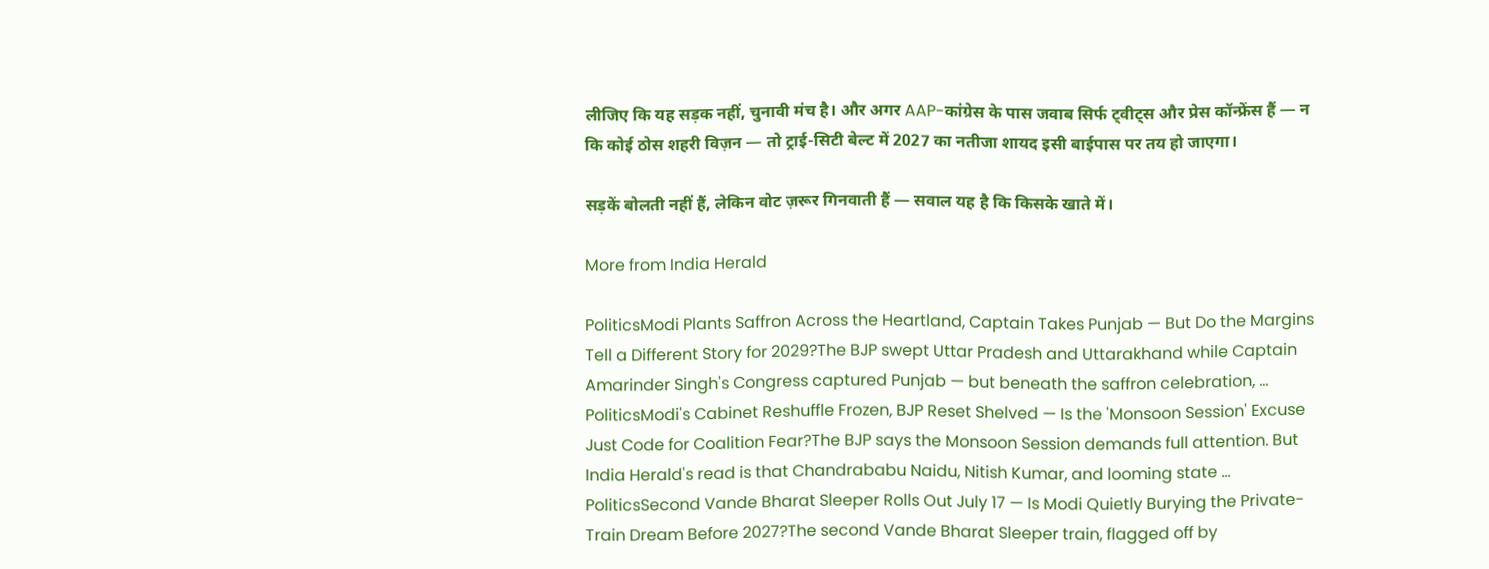लीजिए कि यह सड़क नहीं, चुनावी मंच है। और अगर AAP-कांग्रेस के पास जवाब सिर्फ ट्वीट्स और प्रेस कॉन्फ्रेंस हैं — न कि कोई ठोस शहरी विज़न — तो ट्राई-सिटी बेल्ट में 2027 का नतीजा शायद इसी बाईपास पर तय हो जाएगा।

सड़कें बोलती नहीं हैं, लेकिन वोट ज़रूर गिनवाती हैं — सवाल यह है कि किसके खाते में।

More from India Herald

PoliticsModi Plants Saffron Across the Heartland, Captain Takes Punjab — But Do the Margins Tell a Different Story for 2029?The BJP swept Uttar Pradesh and Uttarakhand while Captain Amarinder Singh's Congress captured Punjab — but beneath the saffron celebration, …
PoliticsModi's Cabinet Reshuffle Frozen, BJP Reset Shelved — Is the 'Monsoon Session' Excuse Just Code for Coalition Fear?The BJP says the Monsoon Session demands full attention. But India Herald's read is that Chandrababu Naidu, Nitish Kumar, and looming state …
PoliticsSecond Vande Bharat Sleeper Rolls Out July 17 — Is Modi Quietly Burying the Private-Train Dream Before 2027?The second Vande Bharat Sleeper train, flagged off by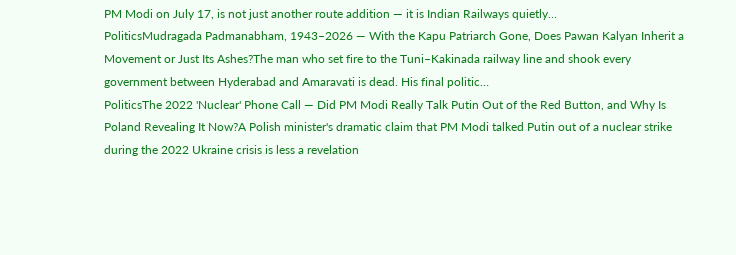PM Modi on July 17, is not just another route addition — it is Indian Railways quietly…
PoliticsMudragada Padmanabham, 1943–2026 — With the Kapu Patriarch Gone, Does Pawan Kalyan Inherit a Movement or Just Its Ashes?The man who set fire to the Tuni–Kakinada railway line and shook every government between Hyderabad and Amaravati is dead. His final politic…
PoliticsThe 2022 'Nuclear' Phone Call — Did PM Modi Really Talk Putin Out of the Red Button, and Why Is Poland Revealing It Now?A Polish minister's dramatic claim that PM Modi talked Putin out of a nuclear strike during the 2022 Ukraine crisis is less a revelation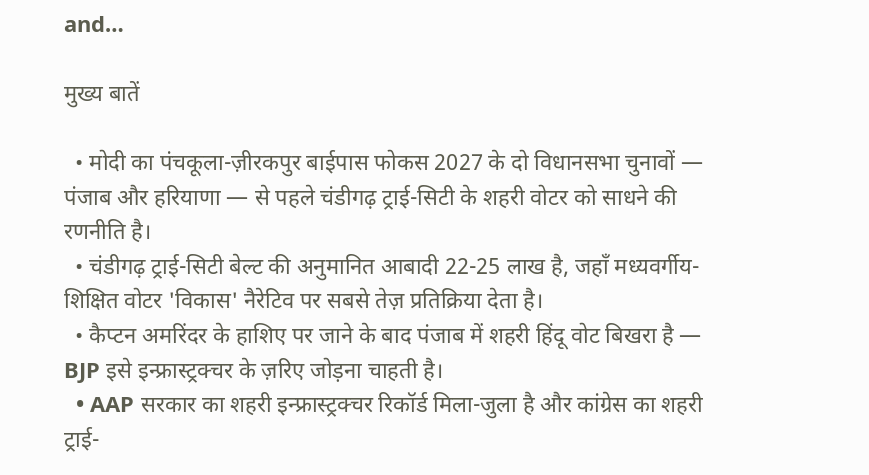and…

मुख्य बातें

  • मोदी का पंचकूला-ज़ीरकपुर बाईपास फोकस 2027 के दो विधानसभा चुनावों — पंजाब और हरियाणा — से पहले चंडीगढ़ ट्राई-सिटी के शहरी वोटर को साधने की रणनीति है।
  • चंडीगढ़ ट्राई-सिटी बेल्ट की अनुमानित आबादी 22-25 लाख है, जहाँ मध्यवर्गीय-शिक्षित वोटर 'विकास' नैरेटिव पर सबसे तेज़ प्रतिक्रिया देता है।
  • कैप्टन अमरिंदर के हाशिए पर जाने के बाद पंजाब में शहरी हिंदू वोट बिखरा है — BJP इसे इन्फ्रास्ट्रक्चर के ज़रिए जोड़ना चाहती है।
  • AAP सरकार का शहरी इन्फ्रास्ट्रक्चर रिकॉर्ड मिला-जुला है और कांग्रेस का शहरी ट्राई-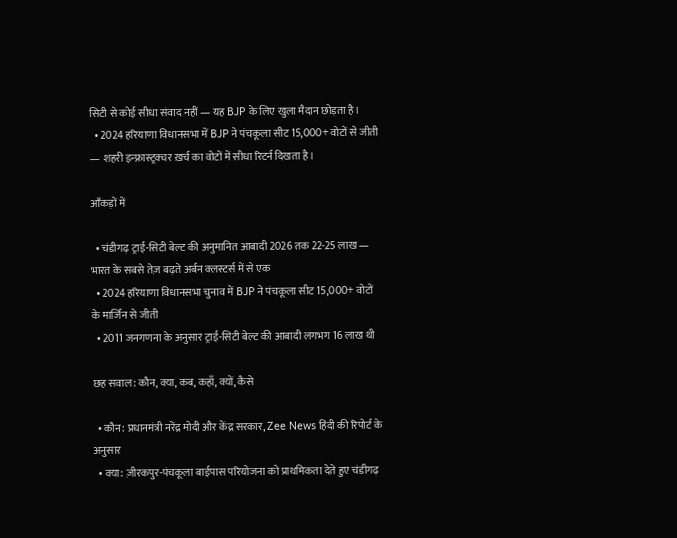सिटी से कोई सीधा संवाद नहीं — यह BJP के लिए खुला मैदान छोड़ता है।
  • 2024 हरियाणा विधानसभा में BJP ने पंचकूला सीट 15,000+ वोटों से जीती — शहरी इन्फ्रास्ट्रक्चर ख़र्च का वोटों में सीधा रिटर्न दिखता है।

आँकड़ों में

  • चंडीगढ़ ट्राई-सिटी बेल्ट की अनुमानित आबादी 2026 तक 22-25 लाख — भारत के सबसे तेज़ बढ़ते अर्बन क्लस्टर्स में से एक
  • 2024 हरियाणा विधानसभा चुनाव में BJP ने पंचकूला सीट 15,000+ वोटों के मार्जिन से जीती
  • 2011 जनगणना के अनुसार ट्राई-सिटी बेल्ट की आबादी लगभग 16 लाख थी

छह सवाल: कौन, क्या, कब, कहाँ, क्यों, कैसे

  • कौन: प्रधानमंत्री नरेंद्र मोदी और केंद्र सरकार, Zee News हिंदी की रिपोर्ट के अनुसार
  • क्या: ज़ीरकपुर-पंचकूला बाईपास परियोजना को प्राथमिकता देते हुए चंडीगढ़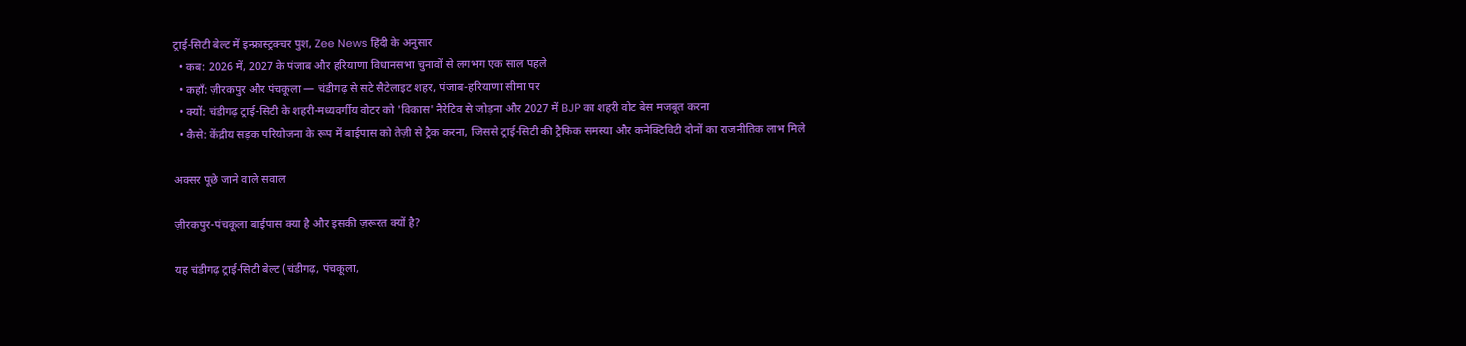ट्राई-सिटी बेल्ट में इन्फ्रास्ट्रक्चर पुश, Zee News हिंदी के अनुसार
  • कब: 2026 में, 2027 के पंजाब और हरियाणा विधानसभा चुनावों से लगभग एक साल पहले
  • कहाँ: ज़ीरकपुर और पंचकूला — चंडीगढ़ से सटे सैटेलाइट शहर, पंजाब-हरियाणा सीमा पर
  • क्यों: चंडीगढ़ ट्राई-सिटी के शहरी-मध्यवर्गीय वोटर को 'विकास' नैरेटिव से जोड़ना और 2027 में BJP का शहरी वोट बेस मजबूत करना
  • कैसे: केंद्रीय सड़क परियोजना के रूप में बाईपास को तेज़ी से ट्रैक करना, जिससे ट्राई-सिटी की ट्रैफिक समस्या और कनेक्टिविटी दोनों का राजनीतिक लाभ मिले

अक्सर पूछे जाने वाले सवाल

ज़ीरकपुर-पंचकूला बाईपास क्या है और इसकी ज़रूरत क्यों है?

यह चंडीगढ़ ट्राई-सिटी बेल्ट (चंडीगढ़, पंचकूला,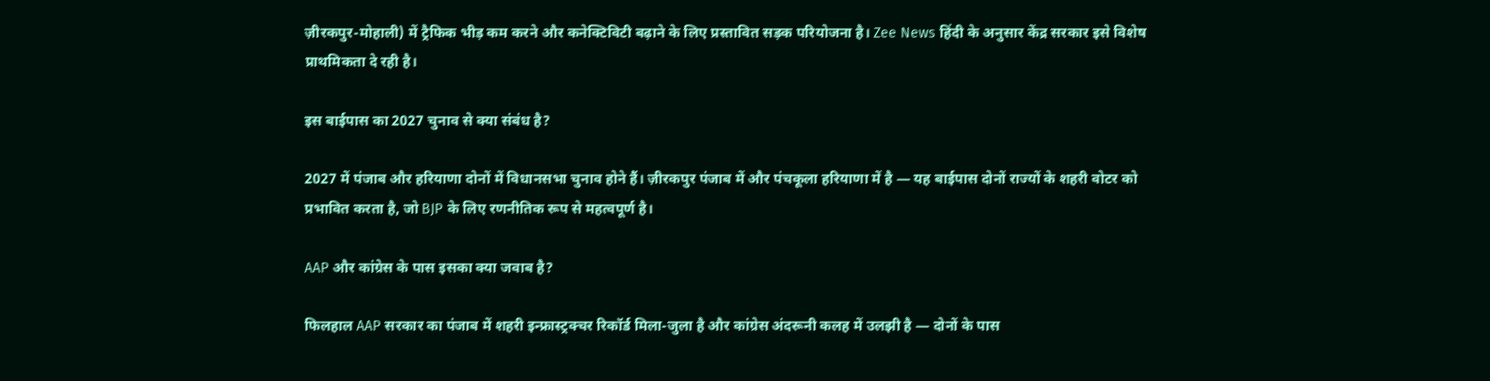ज़ीरकपुर-मोहाली) में ट्रैफिक भीड़ कम करने और कनेक्टिविटी बढ़ाने के लिए प्रस्तावित सड़क परियोजना है। Zee News हिंदी के अनुसार केंद्र सरकार इसे विशेष प्राथमिकता दे रही है।

इस बाईपास का 2027 चुनाव से क्या संबंध है?

2027 में पंजाब और हरियाणा दोनों में विधानसभा चुनाव होने हैं। ज़ीरकपुर पंजाब में और पंचकूला हरियाणा में है — यह बाईपास दोनों राज्यों के शहरी वोटर को प्रभावित करता है, जो BJP के लिए रणनीतिक रूप से महत्वपूर्ण है।

AAP और कांग्रेस के पास इसका क्या जवाब है?

फिलहाल AAP सरकार का पंजाब में शहरी इन्फ्रास्ट्रक्चर रिकॉर्ड मिला-जुला है और कांग्रेस अंदरूनी कलह में उलझी है — दोनों के पास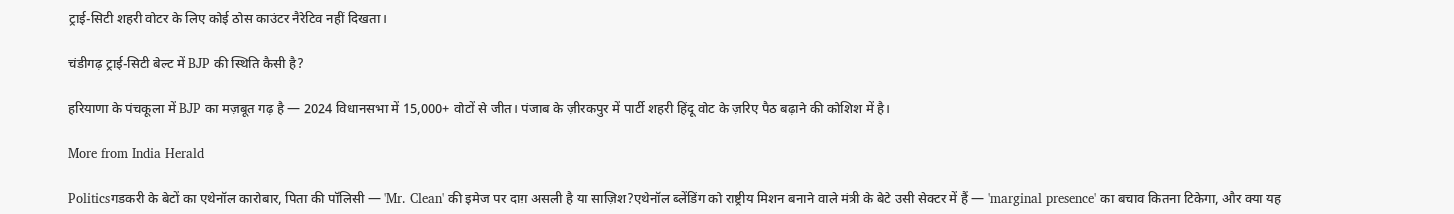ट्राई-सिटी शहरी वोटर के लिए कोई ठोस काउंटर नैरेटिव नहीं दिखता।

चंडीगढ़ ट्राई-सिटी बेल्ट में BJP की स्थिति कैसी है?

हरियाणा के पंचकूला में BJP का मज़बूत गढ़ है — 2024 विधानसभा में 15,000+ वोटों से जीत। पंजाब के ज़ीरकपुर में पार्टी शहरी हिंदू वोट के ज़रिए पैठ बढ़ाने की कोशिश में है।

More from India Herald

Politicsगडकरी के बेटों का एथेनॉल कारोबार, पिता की पॉलिसी — 'Mr. Clean' की इमेज पर दाग़ असली है या साज़िश?एथेनॉल ब्लेंडिंग को राष्ट्रीय मिशन बनाने वाले मंत्री के बेटे उसी सेक्टर में हैं — 'marginal presence' का बचाव कितना टिकेगा, और क्या यह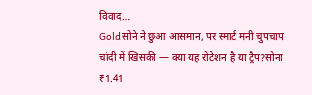विवाद…
Goldसोने ने छुआ आसमान, पर स्मार्ट मनी चुपचाप चांदी में खिसकी — क्या यह रोटेशन है या ट्रैप?सोना ₹1.41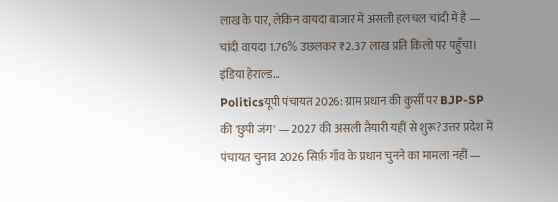लाख के पार, लेकिन वायदा बाजार में असली हलचल चांदी में है — चांदी वायदा 1.76% उछलकर ₹2.37 लाख प्रति किलो पर पहुँचा। इंडिया हेराल्ड…
Politicsयूपी पंचायत 2026: ग्राम प्रधान की कुर्सी पर BJP-SP की 'छुपी जंग' — 2027 की असली तैयारी यहीं से शुरू?उत्तर प्रदेश में पंचायत चुनाव 2026 सिर्फ़ गाँव के प्रधान चुनने का मामला नहीं —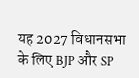यह 2027 विधानसभा के लिए BJP और SP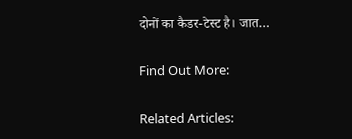दोनों का कैडर-टेस्ट है। जात…

Find Out More:

Related Articles: